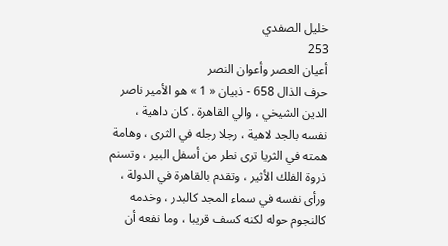خليل الصفدي
253
أعيان العصر وأعوان النصر
حرف الذال 658 - ذبيان « 1 » هو الأمير ناصر الدين الشيخي ، والي القاهرة . كان داهية ، نفسه بالجد لاهية ، رجلا رجله في الثرى ، وهامة همته في الثريا ترى نطر من أسفل البير ، وتسنم ذروة الفلك الأثير ، وتقدم بالقاهرة في الدولة ، ورأى نفسه في سماء المجد كالبدر ، وخدمه كالنجوم حوله لكنه كسف قريبا ، وما نفعه أن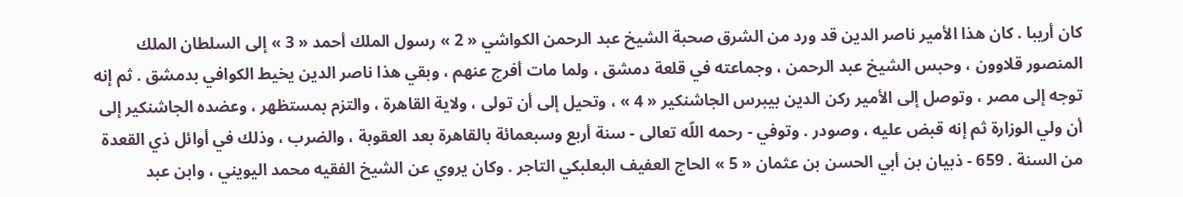كان أريبا . كان هذا الأمير ناصر الدين قد ورد من الشرق صحبة الشيخ عبد الرحمن الكواشي « 2 » رسول الملك أحمد « 3 » إلى السلطان الملك المنصور قلاوون ، وحبس الشيخ عبد الرحمن ، وجماعته في قلعة دمشق ، ولما مات أفرج عنهم ، وبقي هذا ناصر الدين يخيط الكوافي بدمشق . ثم إنه توجه إلى مصر ، وتوصل إلى الأمير ركن الدين بيبرس الجاشنكير « 4 » ، وتحيل إلى أن تولى ، ولاية القاهرة ، والتزم بمستظهر ، وعضده الجاشنكير إلى أن ولي الوزارة ثم إنه قبض عليه ، وصودر . وتوفي - رحمه اللّه تعالى - سنة أربع وسبعمائة بالقاهرة بعد العقوبة ، والضرب ، وذلك في أوائل ذي القعدة من السنة . 659 - ذبيان بن أبي الحسن بن عثمان « 5 » الحاج العفيف البعلبكي التاجر . وكان يروي عن الشيخ الفقيه محمد اليويني ، وابن عبد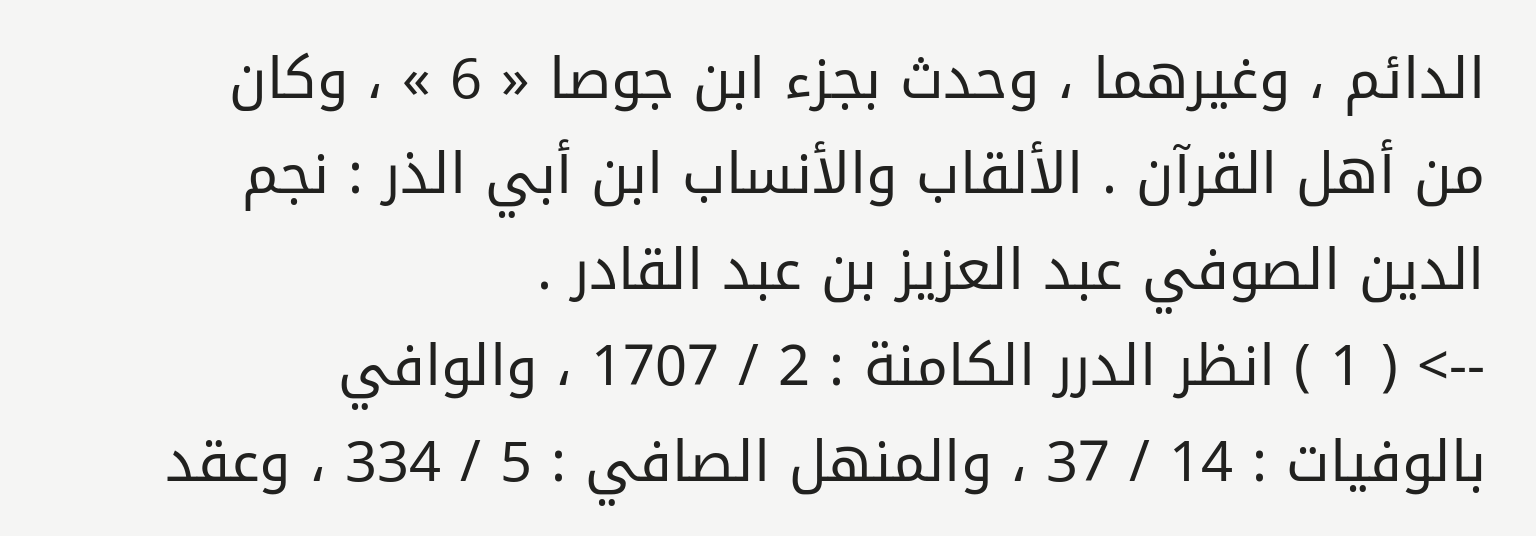الدائم ، وغيرهما ، وحدث بجزء ابن جوصا « 6 » ، وكان من أهل القرآن . الألقاب والأنساب ابن أبي الذر : نجم الدين الصوفي عبد العزيز بن عبد القادر .
--> ( 1 ) انظر الدرر الكامنة : 2 / 1707 ، والوافي بالوفيات : 14 / 37 ، والمنهل الصافي : 5 / 334 ، وعقد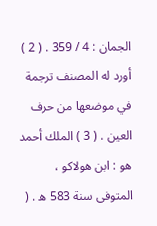الجمان : 4 / 359 . ( 2 ) أورد له المصنف ترجمة في موضعها من حرف العين . ( 3 ) الملك أحمد هو : ابن هولاكو ، المتوفى سنة 583 ه . (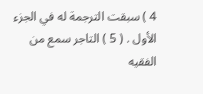4 ) سبقت الترجمة له في الجزء الأول . ( 5 ) التاجر سمع من الفقيه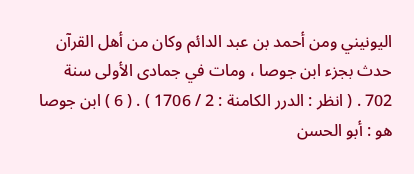اليونيني ومن أحمد بن عبد الدائم وكان من أهل القرآن حدث بجزء ابن جوصا ، ومات في جمادى الأولى سنة 702 . ( انظر : الدرر الكامنة : 2 / 1706 ) . ( 6 ) ابن جوصا هو : أبو الحسن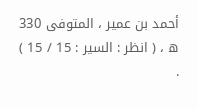أحمد بن عمير ، المتوفى 330 ه ، ( انظر : السير : 15 / 15 ) .